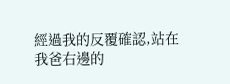經過我的反覆確認,站在我爸右邊的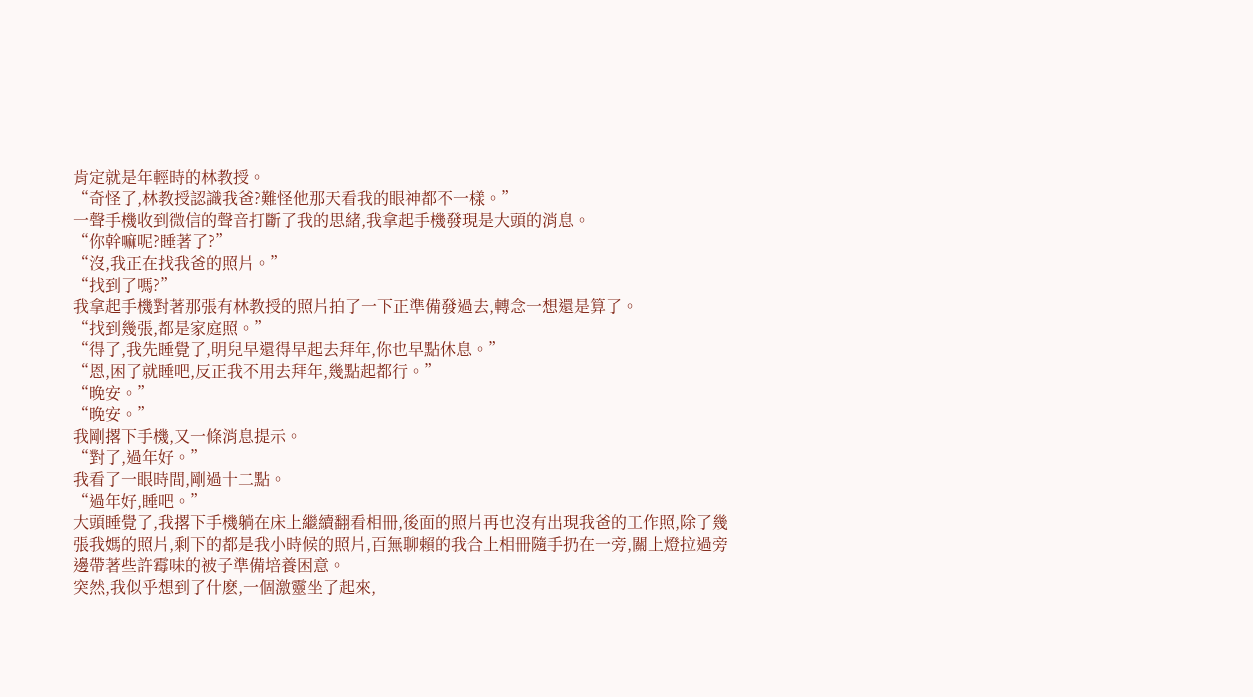肯定就是年輕時的林教授。
“奇怪了,林教授認識我爸?難怪他那天看我的眼神都不一樣。”
一聲手機收到微信的聲音打斷了我的思緒,我拿起手機發現是大頭的消息。
“你幹嘛呢?睡著了?”
“沒,我正在找我爸的照片。”
“找到了嗎?”
我拿起手機對著那張有林教授的照片拍了一下正準備發過去,轉念一想還是算了。
“找到幾張,都是家庭照。”
“得了,我先睡覺了,明兒早還得早起去拜年,你也早點休息。”
“恩,困了就睡吧,反正我不用去拜年,幾點起都行。”
“晚安。”
“晚安。”
我剛撂下手機,又一條消息提示。
“對了,過年好。”
我看了一眼時間,剛過十二點。
“過年好,睡吧。”
大頭睡覺了,我撂下手機躺在床上繼續翻看相冊,後面的照片再也沒有出現我爸的工作照,除了幾張我媽的照片,剩下的都是我小時候的照片,百無聊賴的我合上相冊隨手扔在一旁,關上燈拉過旁邊帶著些許霉味的被子準備培養困意。
突然,我似乎想到了什麽,一個激靈坐了起來,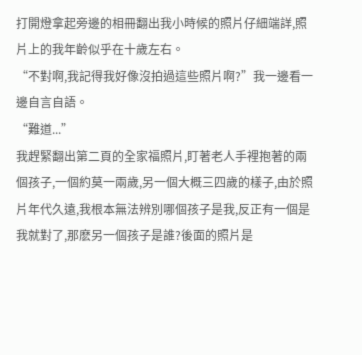打開燈拿起旁邊的相冊翻出我小時候的照片仔細端詳,照片上的我年齡似乎在十歲左右。
“不對啊,我記得我好像沒拍過這些照片啊?”我一邊看一邊自言自語。
“難道...”
我趕緊翻出第二頁的全家福照片,盯著老人手裡抱著的兩個孩子,一個約莫一兩歲,另一個大概三四歲的樣子,由於照片年代久遠,我根本無法辨別哪個孩子是我,反正有一個是我就對了,那麽另一個孩子是誰?後面的照片是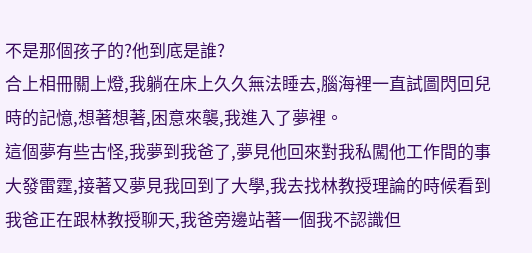不是那個孩子的?他到底是誰?
合上相冊關上燈,我躺在床上久久無法睡去,腦海裡一直試圖閃回兒時的記憶,想著想著,困意來襲,我進入了夢裡。
這個夢有些古怪,我夢到我爸了,夢見他回來對我私闖他工作間的事大發雷霆,接著又夢見我回到了大學,我去找林教授理論的時候看到我爸正在跟林教授聊天,我爸旁邊站著一個我不認識但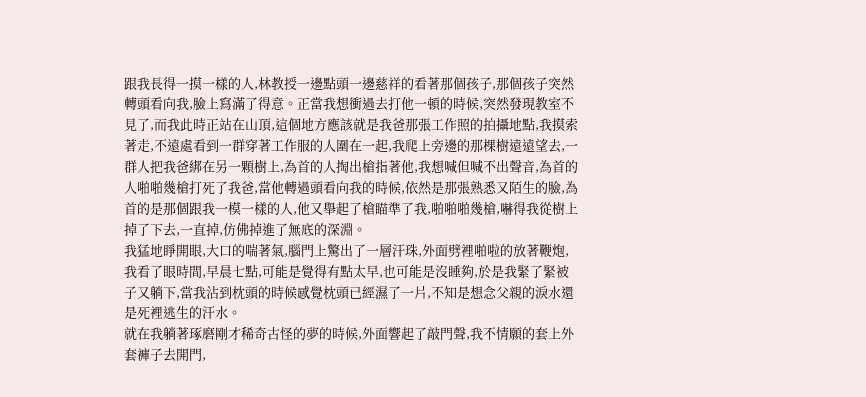跟我長得一摸一樣的人,林教授一邊點頭一邊慈祥的看著那個孩子,那個孩子突然轉頭看向我,臉上寫滿了得意。正當我想衝過去打他一頓的時候,突然發現教室不見了,而我此時正站在山頂,這個地方應該就是我爸那張工作照的拍攝地點,我摸索著走,不遠處看到一群穿著工作服的人圍在一起,我爬上旁邊的那棵樹遠遠望去,一群人把我爸綁在另一顆樹上,為首的人掏出槍指著他,我想喊但喊不出聲音,為首的人啪啪幾槍打死了我爸,當他轉過頭看向我的時候,依然是那張熟悉又陌生的臉,為首的是那個跟我一模一樣的人,他又舉起了槍瞄準了我,啪啪啪幾槍,嚇得我從樹上掉了下去,一直掉,仿佛掉進了無底的深淵。
我猛地睜開眼,大口的喘著氣,腦門上驚出了一層汗珠,外面劈裡啪啦的放著鞭炮,我看了眼時間,早晨七點,可能是覺得有點太早,也可能是沒睡夠,於是我緊了緊被子又躺下,當我沾到枕頭的時候感覺枕頭已經濕了一片,不知是想念父親的淚水還是死裡逃生的汗水。
就在我躺著琢磨剛才稀奇古怪的夢的時候,外面響起了敲門聲,我不情願的套上外套褲子去開門,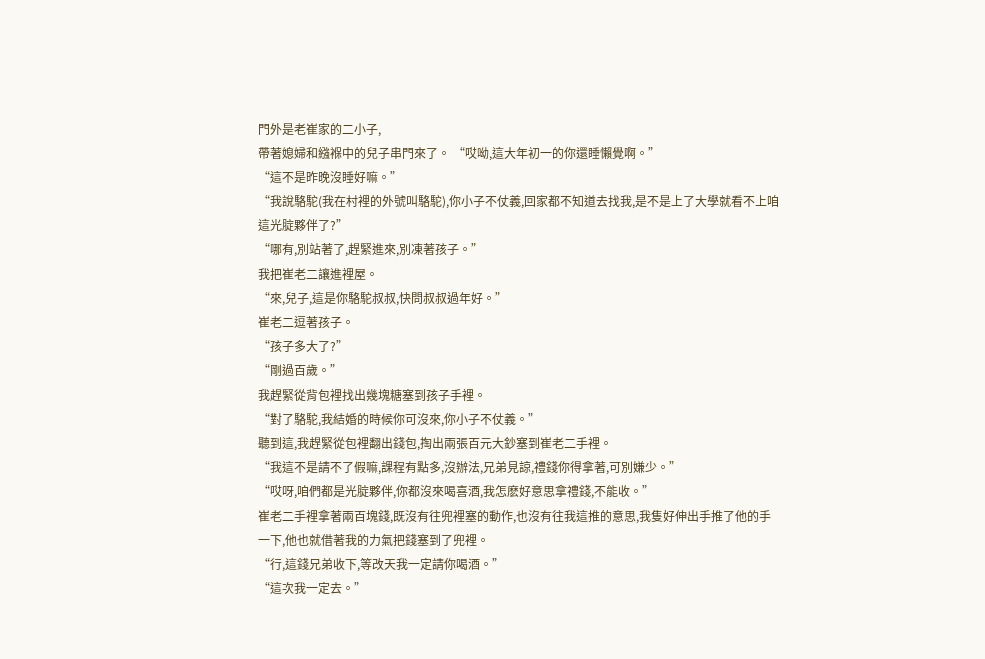門外是老崔家的二小子,
帶著媳婦和繈褓中的兒子串門來了。 “哎呦,這大年初一的你還睡懶覺啊。”
“這不是昨晚沒睡好嘛。”
“我說駱駝(我在村裡的外號叫駱駝),你小子不仗義,回家都不知道去找我,是不是上了大學就看不上咱這光腚夥伴了?”
“哪有,別站著了,趕緊進來,別凍著孩子。”
我把崔老二讓進裡屋。
“來,兒子,這是你駱駝叔叔,快問叔叔過年好。”
崔老二逗著孩子。
“孩子多大了?”
“剛過百歲。”
我趕緊從背包裡找出幾塊糖塞到孩子手裡。
“對了駱駝,我結婚的時候你可沒來,你小子不仗義。”
聽到這,我趕緊從包裡翻出錢包,掏出兩張百元大鈔塞到崔老二手裡。
“我這不是請不了假嘛,課程有點多,沒辦法,兄弟見諒,禮錢你得拿著,可別嫌少。”
“哎呀,咱們都是光腚夥伴,你都沒來喝喜酒,我怎麽好意思拿禮錢,不能收。”
崔老二手裡拿著兩百塊錢,既沒有往兜裡塞的動作,也沒有往我這推的意思,我隻好伸出手推了他的手一下,他也就借著我的力氣把錢塞到了兜裡。
“行,這錢兄弟收下,等改天我一定請你喝酒。”
“這次我一定去。”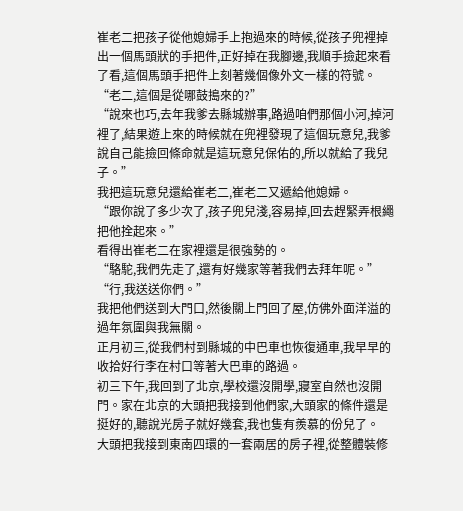崔老二把孩子從他媳婦手上抱過來的時候,從孩子兜裡掉出一個馬頭狀的手把件,正好掉在我腳邊,我順手撿起來看了看,這個馬頭手把件上刻著幾個像外文一樣的符號。
“老二,這個是從哪鼓搗來的?”
“說來也巧,去年我爹去縣城辦事,路過咱們那個小河,掉河裡了,結果遊上來的時候就在兜裡發現了這個玩意兒,我爹說自己能撿回條命就是這玩意兒保佑的,所以就給了我兒子。”
我把這玩意兒還給崔老二,崔老二又遞給他媳婦。
“跟你說了多少次了,孩子兜兒淺,容易掉,回去趕緊弄根繩把他拴起來。”
看得出崔老二在家裡還是很強勢的。
“駱駝,我們先走了,還有好幾家等著我們去拜年呢。”
“行,我送送你們。”
我把他們送到大門口,然後關上門回了屋,仿佛外面洋溢的過年氛圍與我無關。
正月初三,從我們村到縣城的中巴車也恢復通車,我早早的收拾好行李在村口等著大巴車的路過。
初三下午,我回到了北京,學校還沒開學,寢室自然也沒開門。家在北京的大頭把我接到他們家,大頭家的條件還是挺好的,聽說光房子就好幾套,我也隻有羨慕的份兒了。
大頭把我接到東南四環的一套兩居的房子裡,從整體裝修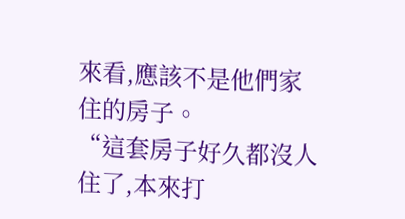來看,應該不是他們家住的房子。
“這套房子好久都沒人住了,本來打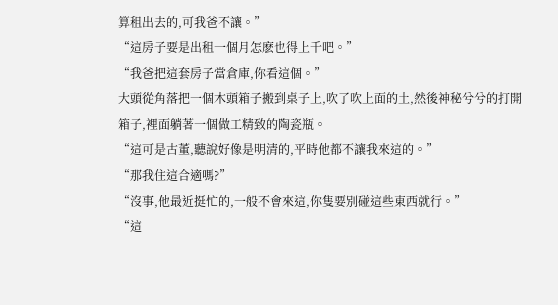算租出去的,可我爸不讓。”
“這房子要是出租一個月怎麽也得上千吧。”
“我爸把這套房子當倉庫,你看這個。”
大頭從角落把一個木頭箱子搬到桌子上,吹了吹上面的土,然後神秘兮兮的打開箱子,裡面躺著一個做工精致的陶瓷瓶。
“這可是古董,聽說好像是明清的,平時他都不讓我來這的。”
“那我住這合適嗎?”
“沒事,他最近挺忙的,一般不會來這,你隻要別碰這些東西就行。”
“這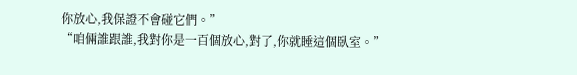你放心,我保證不會碰它們。”
“咱倆誰跟誰,我對你是一百個放心,對了,你就睡這個臥室。”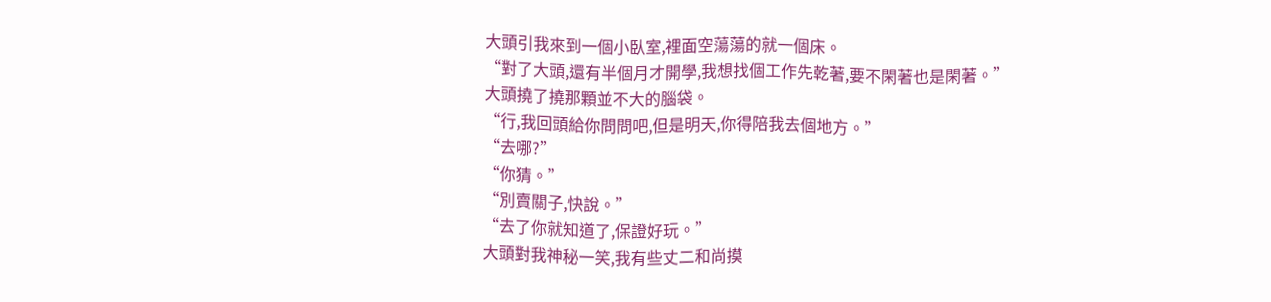大頭引我來到一個小臥室,裡面空蕩蕩的就一個床。
“對了大頭,還有半個月才開學,我想找個工作先乾著,要不閑著也是閑著。”
大頭撓了撓那顆並不大的腦袋。
“行,我回頭給你問問吧,但是明天,你得陪我去個地方。”
“去哪?”
“你猜。”
“別賣關子,快說。”
“去了你就知道了,保證好玩。”
大頭對我神秘一笑,我有些丈二和尚摸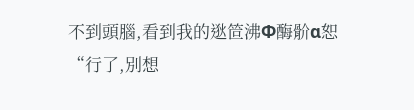不到頭腦,看到我的逖笸沸Φ酶骱α恕
“行了,別想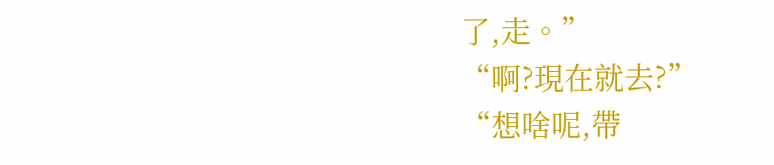了,走。”
“啊?現在就去?”
“想啥呢,帶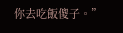你去吃飯傻子。”